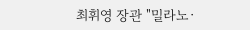최휘영 장관 "밀라노·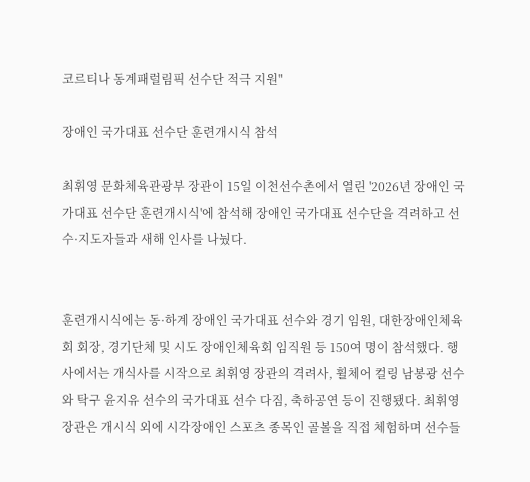코르티나 동계패럴림픽 선수단 적극 지원"

장애인 국가대표 선수단 훈련개시식 참석

최휘영 문화체육관광부 장관이 15일 이천선수촌에서 열린 '2026년 장애인 국가대표 선수단 훈련개시식'에 참석해 장애인 국가대표 선수단을 격려하고 선수·지도자들과 새해 인사를 나눴다.


훈련개시식에는 동·하계 장애인 국가대표 선수와 경기 임원, 대한장애인체육회 회장, 경기단체 및 시도 장애인체육회 임직원 등 150여 명이 참석했다. 행사에서는 개식사를 시작으로 최휘영 장관의 격려사, 휠체어 컬링 남봉광 선수와 탁구 윤지유 선수의 국가대표 선수 다짐, 축하공연 등이 진행됐다. 최휘영 장관은 개시식 외에 시각장애인 스포츠 종목인 골볼을 직접 체험하며 선수들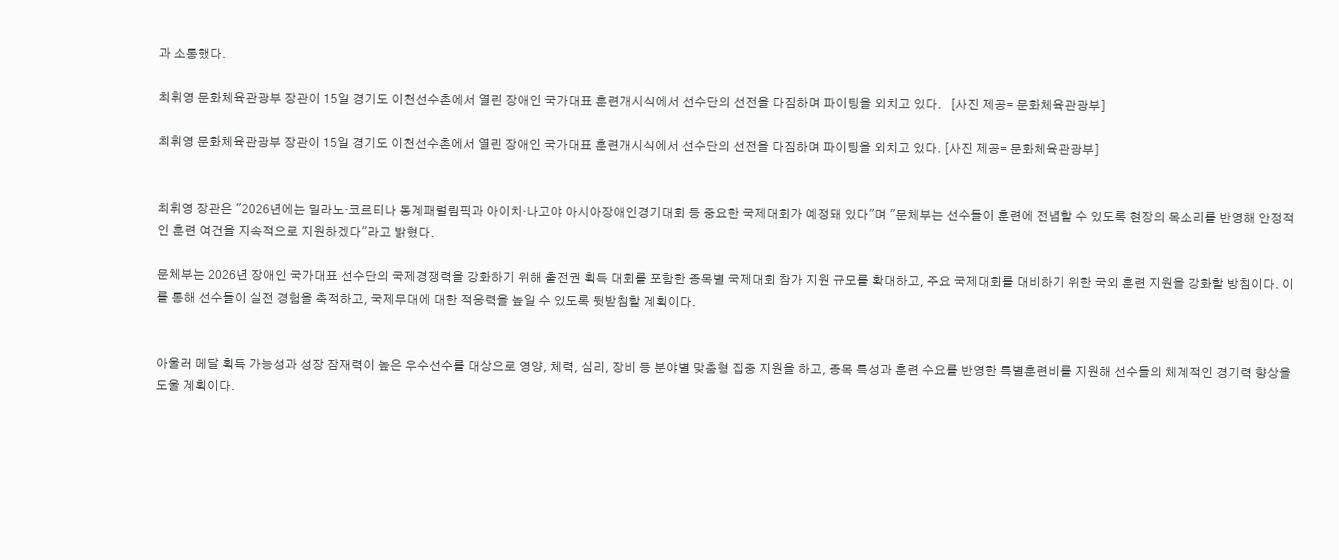과 소통했다.

최휘영 문화체육관광부 장관이 15일 경기도 이천선수촌에서 열린 장애인 국가대표 훈련개시식에서 선수단의 선전을 다짐하며 파이팅을 외치고 있다.   [사진 제공= 문화체육관광부]

최휘영 문화체육관광부 장관이 15일 경기도 이천선수촌에서 열린 장애인 국가대표 훈련개시식에서 선수단의 선전을 다짐하며 파이팅을 외치고 있다. [사진 제공= 문화체육관광부]


최휘영 장관은 "2026년에는 밀라노·코르티나 동계패럴림픽과 아이치·나고야 아시아장애인경기대회 등 중요한 국제대회가 예정돼 있다"며 "문체부는 선수들이 훈련에 전념할 수 있도록 현장의 목소리를 반영해 안정적인 훈련 여건을 지속적으로 지원하겠다"라고 밝혔다.

문체부는 2026년 장애인 국가대표 선수단의 국제경쟁력을 강화하기 위해 출전권 획득 대회를 포함한 종목별 국제대회 참가 지원 규모를 확대하고, 주요 국제대회를 대비하기 위한 국외 훈련 지원을 강화할 방침이다. 이를 통해 선수들이 실전 경험을 축적하고, 국제무대에 대한 적응력을 높일 수 있도록 뒷받침할 계획이다.


아울러 메달 획득 가능성과 성장 잠재력이 높은 우수선수를 대상으로 영양, 체력, 심리, 장비 등 분야별 맞춤형 집중 지원을 하고, 종목 특성과 훈련 수요를 반영한 특별훈련비를 지원해 선수들의 체계적인 경기력 향상을 도울 계획이다.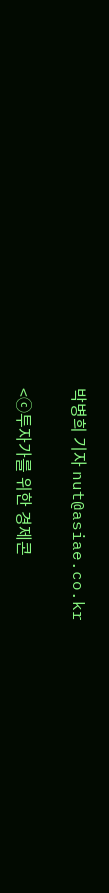박병희 기자 nut@asiae.co.kr

<ⓒ투자가를 위한 경제콘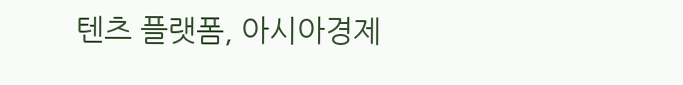텐츠 플랫폼, 아시아경제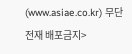(www.asiae.co.kr) 무단전재 배포금지>